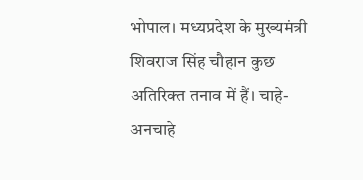भोपाल। मध्यप्रदेश के मुख्यमंत्री शिवराज सिंह चौहान कुछ अतिरिक्त तनाव में हैं। चाहे-अनचाहे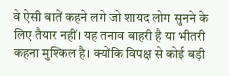वे ऐसी बातें कहने लगे जो शायद लोग सुनने के लिए तैयार नहीं। यह तनाव बाहरी है या भीतरी कहना मुश्किल है। क्योंकि विपक्ष से कोई बड़ी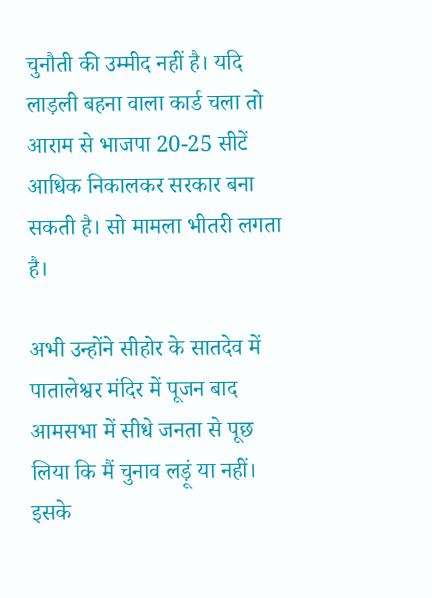चुनौती की उम्मीद नहीं है। यदि लाड़ली बहना वाला कार्ड चला तो आराम से भाजपा 20-25 सीटें आधिक निकालकर सरकार बना सकती है। सो मामला भीतरी लगता है।

अभी उन्होंने सीहोर के सातदेव में पातालेश्वर मंदिर में पूजन बाद आमसभा में सीधे जनता से पूछ लिया कि मैं चुनाव लड़ूं या नहीं। इसके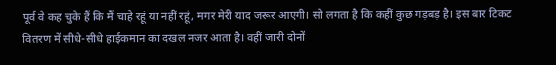पूर्व वे कह चुके हैं कि मैं चाहे रहूं या नहीं रहूं, मगर मेरी याद जरूर आएगी। सो लगता है कि कहीं कुछ गड़बड़ है। इस बार टिकट वितरण में सीधे-सीधे हाईकमान का दखल नजर आता है। वहीं जारी दोनों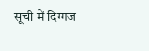सूची में दिग्गज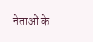नेताओं के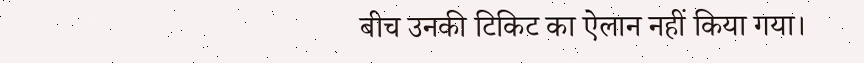बीच उनकी टिकिट का ऐलान नहीं किया गया।